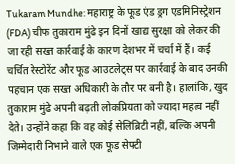Tukaram Mundhe: महाराष्ट्र के फूड एंड ड्रग एडमिनिस्ट्रेशन (FDA) चीफ तुकाराम मुंढे इन दिनों खाद्य सुरक्षा को लेकर की जा रही सख्त कार्रवाई के कारण देशभर में चर्चा में हैं। कई चर्चित रेस्टोरेंट और फूड आउटलेट्स पर कार्रवाई के बाद उनकी पहचान एक सख्त अधिकारी के तौर पर बनी है। हालांकि, खुद तुकाराम मुंढे अपनी बढ़ती लोकप्रियता को ज्यादा महत्व नहीं देते। उन्होंने कहा कि वह कोई सेलिब्रिटी नहीं, बल्कि अपनी जिम्मेदारी निभाने वाले एक फूड सेफ्टी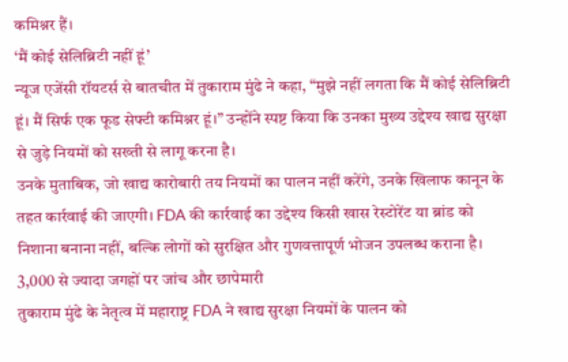कमिश्नर हैं।
‘मैं कोई सेलिब्रिटी नहीं हूं’
न्यूज एजेंसी रॉयटर्स से बातचीत में तुकाराम मुंढे ने कहा, “मुझे नहीं लगता कि मैं कोई सेलिब्रिटी हूं। मैं सिर्फ एक फूड सेफ्टी कमिश्नर हूं।” उन्होंने स्पष्ट किया कि उनका मुख्य उद्देश्य खाद्य सुरक्षा से जुड़े नियमों को सख्ती से लागू करना है।
उनके मुताबिक, जो खाद्य कारोबारी तय नियमों का पालन नहीं करेंगे, उनके खिलाफ कानून के तहत कार्रवाई की जाएगी। FDA की कार्रवाई का उद्देश्य किसी खास रेस्टोरेंट या ब्रांड को निशाना बनाना नहीं, बल्कि लोगों को सुरक्षित और गुणवत्तापूर्ण भोजन उपलब्ध कराना है।
3,000 से ज्यादा जगहों पर जांच और छापेमारी
तुकाराम मुंढे के नेतृत्व में महाराष्ट्र FDA ने खाद्य सुरक्षा नियमों के पालन को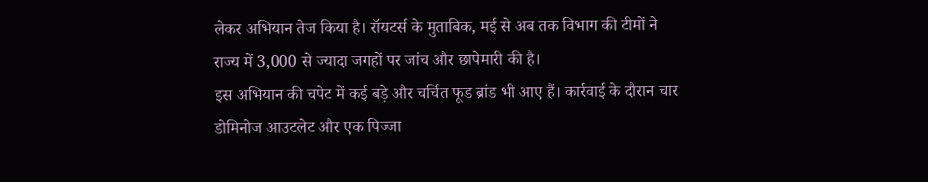लेकर अभियान तेज किया है। रॉयटर्स के मुताबिक, मई से अब तक विभाग की टीमों ने राज्य में 3,000 से ज्यादा जगहों पर जांच और छापेमारी की है।
इस अभियान की चपेट में कई बड़े और चर्चित फूड ब्रांड भी आए हैं। कार्रवाई के दौरान चार डोमिनोज आउटलेट और एक पिज्जा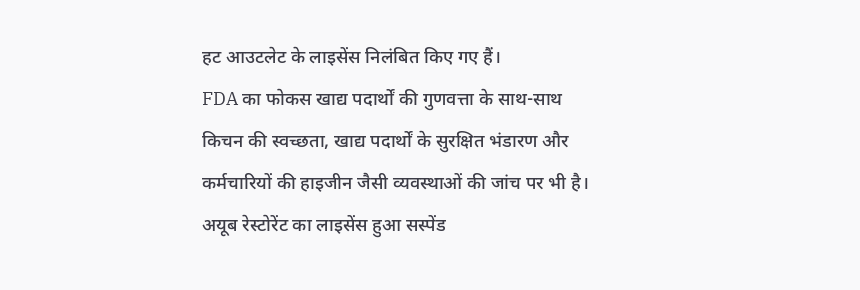हट आउटलेट के लाइसेंस निलंबित किए गए हैं।
FDA का फोकस खाद्य पदार्थों की गुणवत्ता के साथ-साथ किचन की स्वच्छता, खाद्य पदार्थों के सुरक्षित भंडारण और कर्मचारियों की हाइजीन जैसी व्यवस्थाओं की जांच पर भी है।
अयूब रेस्टोरेंट का लाइसेंस हुआ सस्पेंड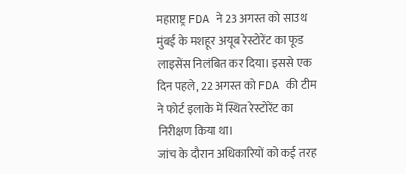महाराष्ट्र FDA ने 23 अगस्त को साउथ मुंबई के मशहूर अयूब रेस्टोरेंट का फूड लाइसेंस निलंबित कर दिया। इससे एक दिन पहले, 22 अगस्त को FDA की टीम ने फोर्ट इलाके में स्थित रेस्टोरेंट का निरीक्षण किया था।
जांच के दौरान अधिकारियों को कई तरह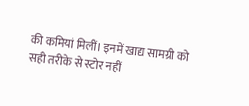की कमियां मिलीं। इनमें खाद्य सामग्री को सही तरीके से स्टोर नहीं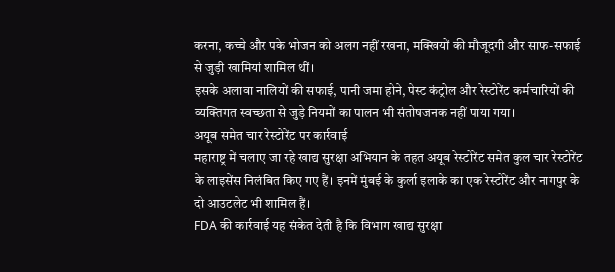करना, कच्चे और पके भोजन को अलग नहीं रखना, मक्खियों की मौजूदगी और साफ-सफाई से जुड़ी खामियां शामिल थीं।
इसके अलावा नालियों की सफाई, पानी जमा होने, पेस्ट कंट्रोल और रेस्टोरेंट कर्मचारियों की व्यक्तिगत स्वच्छता से जुड़े नियमों का पालन भी संतोषजनक नहीं पाया गया।
अयूब समेत चार रेस्टोरेंट पर कार्रवाई
महाराष्ट्र में चलाए जा रहे खाद्य सुरक्षा अभियान के तहत अयूब रेस्टोरेंट समेत कुल चार रेस्टोरेंट के लाइसेंस निलंबित किए गए हैं। इनमें मुंबई के कुर्ला इलाके का एक रेस्टोरेंट और नागपुर के दो आउटलेट भी शामिल हैं।
FDA की कार्रवाई यह संकेत देती है कि विभाग खाद्य सुरक्षा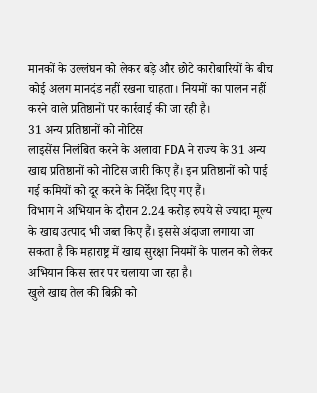मानकों के उल्लंघन को लेकर बड़े और छोटे कारोबारियों के बीच कोई अलग मानदंड नहीं रखना चाहता। नियमों का पालन नहीं करने वाले प्रतिष्ठानों पर कार्रवाई की जा रही है।
31 अन्य प्रतिष्ठानों को नोटिस
लाइसेंस निलंबित करने के अलावा FDA ने राज्य के 31 अन्य खाद्य प्रतिष्ठानों को नोटिस जारी किए हैं। इन प्रतिष्ठानों को पाई गई कमियों को दूर करने के निर्देश दिए गए हैं।
विभाग ने अभियान के दौरान 2.24 करोड़ रुपये से ज्यादा मूल्य के खाद्य उत्पाद भी जब्त किए हैं। इससे अंदाजा लगाया जा सकता है कि महाराष्ट्र में खाद्य सुरक्षा नियमों के पालन को लेकर अभियान किस स्तर पर चलाया जा रहा है।
खुले खाद्य तेल की बिक्री को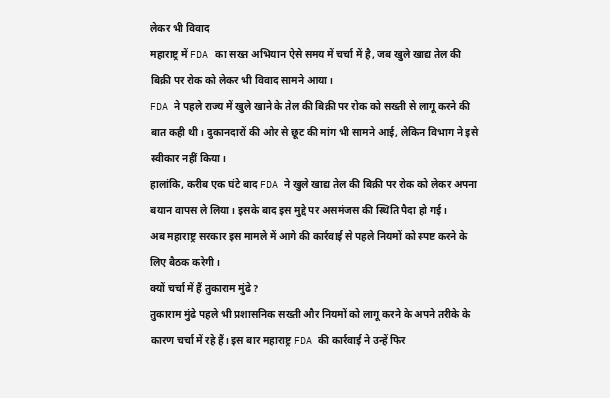लेकर भी विवाद
महाराष्ट्र में FDA का सख्त अभियान ऐसे समय में चर्चा में है, जब खुले खाद्य तेल की बिक्री पर रोक को लेकर भी विवाद सामने आया।
FDA ने पहले राज्य में खुले खाने के तेल की बिक्री पर रोक को सख्ती से लागू करने की बात कही थी। दुकानदारों की ओर से छूट की मांग भी सामने आई, लेकिन विभाग ने इसे स्वीकार नहीं किया।
हालांकि, करीब एक घंटे बाद FDA ने खुले खाद्य तेल की बिक्री पर रोक को लेकर अपना बयान वापस ले लिया। इसके बाद इस मुद्दे पर असमंजस की स्थिति पैदा हो गई।
अब महाराष्ट्र सरकार इस मामले में आगे की कार्रवाई से पहले नियमों को स्पष्ट करने के लिए बैठक करेगी।
क्यों चर्चा में हैं तुकाराम मुंढे?
तुकाराम मुंढे पहले भी प्रशासनिक सख्ती और नियमों को लागू करने के अपने तरीके के कारण चर्चा में रहे हैं। इस बार महाराष्ट्र FDA की कार्रवाई ने उन्हें फिर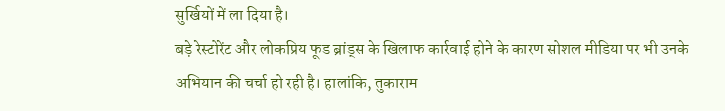सुर्खियों में ला दिया है।
बड़े रेस्टोरेंट और लोकप्रिय फूड ब्रांड्स के खिलाफ कार्रवाई होने के कारण सोशल मीडिया पर भी उनके अभियान की चर्चा हो रही है। हालांकि, तुकाराम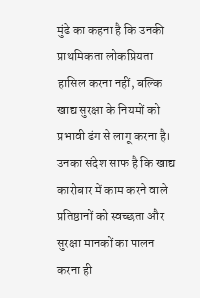मुंढे का कहना है कि उनकी प्राथमिकता लोकप्रियता हासिल करना नहीं, बल्कि खाद्य सुरक्षा के नियमों को प्रभावी ढंग से लागू करना है।
उनका संदेश साफ है कि खाद्य कारोबार में काम करने वाले प्रतिष्ठानों को स्वच्छता और सुरक्षा मानकों का पालन करना ही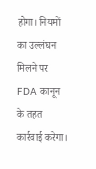होगा। नियमों का उल्लंघन मिलने पर FDA कानून के तहत कार्रवाई करेगा।